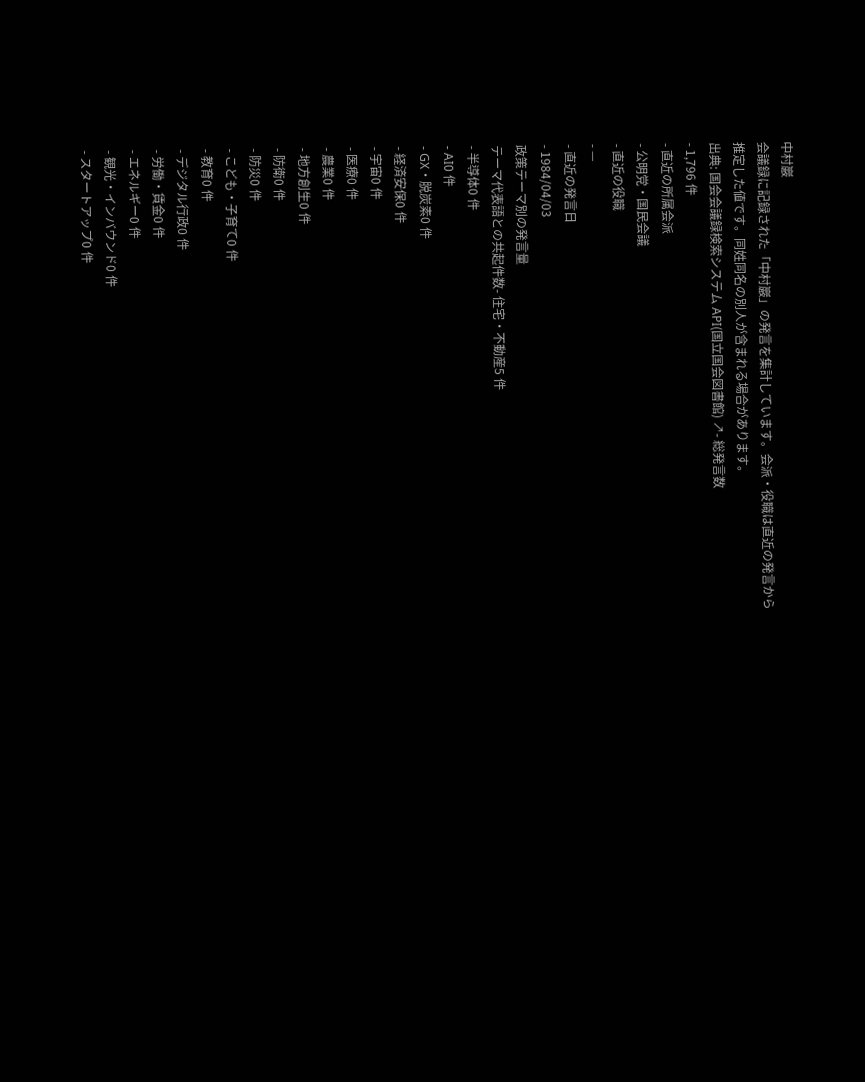中村巖
会議録に記録された「中村巖」の発言を集計しています。会派・役職は直近の発言から推定した値です。同姓同名の別人が含まれる場合があります。
出典: 国会会議録検索システム API(国立国会図書館) ↗- 総発言数
- 1,796 件
- 直近の所属会派
- 公明党・国民会議
- 直近の役職
- —
- 直近の発言日
- 1984/04/03
政策テーマ別の発言量
テーマ代表語との共起件数- 住宅・不動産5 件
- 半導体0 件
- AI0 件
- GX・脱炭素0 件
- 経済安保0 件
- 宇宙0 件
- 医療0 件
- 農業0 件
- 地方創生0 件
- 防衛0 件
- 防災0 件
- こども・子育て0 件
- 教育0 件
- デジタル行政0 件
- 労働・賃金0 件
- エネルギー0 件
- 観光・インバウンド0 件
- スタートアップ0 件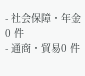- 社会保障・年金0 件
- 通商・貿易0 件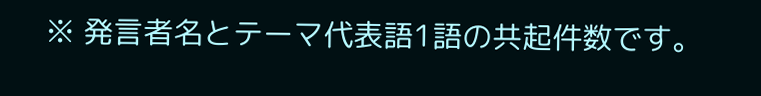※ 発言者名とテーマ代表語1語の共起件数です。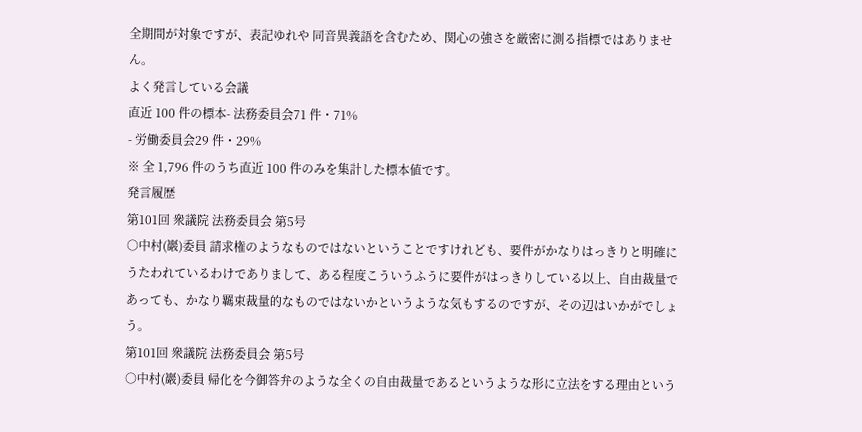全期間が対象ですが、表記ゆれや 同音異義語を含むため、関心の強さを厳密に測る指標ではありません。
よく発言している会議
直近 100 件の標本- 法務委員会71 件・71%
- 労働委員会29 件・29%
※ 全 1,796 件のうち直近 100 件のみを集計した標本値です。
発言履歴
第101回 衆議院 法務委員会 第5号
○中村(巖)委員 請求権のようなものではないということですけれども、要件がかなりはっきりと明確にうたわれているわけでありまして、ある程度こういうふうに要件がはっきりしている以上、自由裁量であっても、かなり羈束裁量的なものではないかというような気もするのですが、その辺はいかがでしょう。
第101回 衆議院 法務委員会 第5号
○中村(巖)委員 帰化を今御答弁のような全くの自由裁量であるというような形に立法をする理由という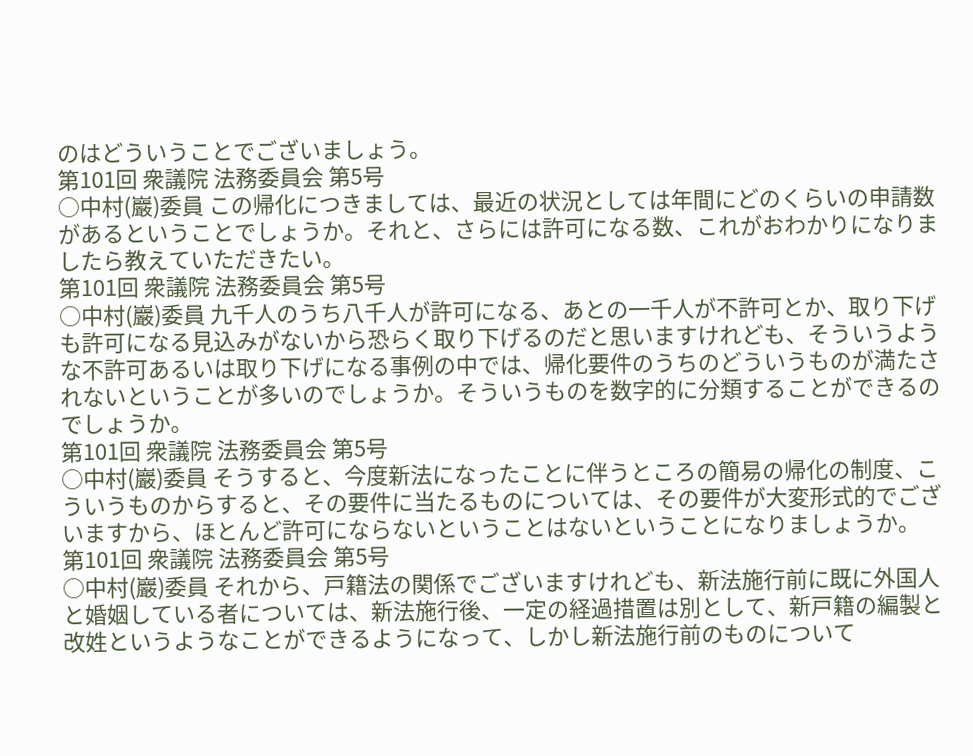のはどういうことでございましょう。
第101回 衆議院 法務委員会 第5号
○中村(巖)委員 この帰化につきましては、最近の状況としては年間にどのくらいの申請数があるということでしょうか。それと、さらには許可になる数、これがおわかりになりましたら教えていただきたい。
第101回 衆議院 法務委員会 第5号
○中村(巖)委員 九千人のうち八千人が許可になる、あとの一千人が不許可とか、取り下げも許可になる見込みがないから恐らく取り下げるのだと思いますけれども、そういうような不許可あるいは取り下げになる事例の中では、帰化要件のうちのどういうものが満たされないということが多いのでしょうか。そういうものを数字的に分類することができるのでしょうか。
第101回 衆議院 法務委員会 第5号
○中村(巖)委員 そうすると、今度新法になったことに伴うところの簡易の帰化の制度、こういうものからすると、その要件に当たるものについては、その要件が大変形式的でございますから、ほとんど許可にならないということはないということになりましょうか。
第101回 衆議院 法務委員会 第5号
○中村(巖)委員 それから、戸籍法の関係でございますけれども、新法施行前に既に外国人と婚姻している者については、新法施行後、一定の経過措置は別として、新戸籍の編製と改姓というようなことができるようになって、しかし新法施行前のものについて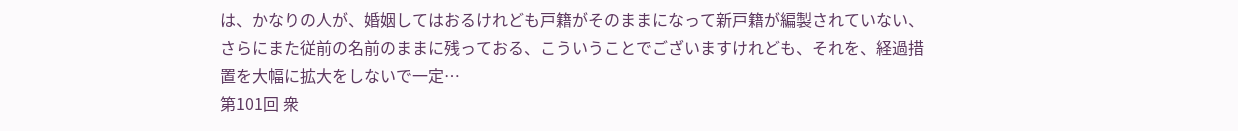は、かなりの人が、婚姻してはおるけれども戸籍がそのままになって新戸籍が編製されていない、さらにまた従前の名前のままに残っておる、こういうことでございますけれども、それを、経過措置を大幅に拡大をしないで一定…
第101回 衆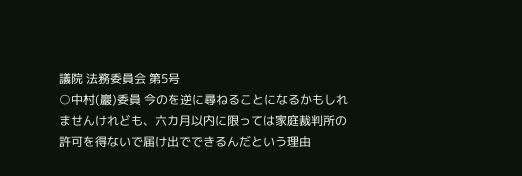議院 法務委員会 第5号
○中村(巖)委員 今のを逆に尋ねることになるかもしれませんけれども、六カ月以内に限っては家庭裁判所の許可を得ないで届け出でできるんだという理由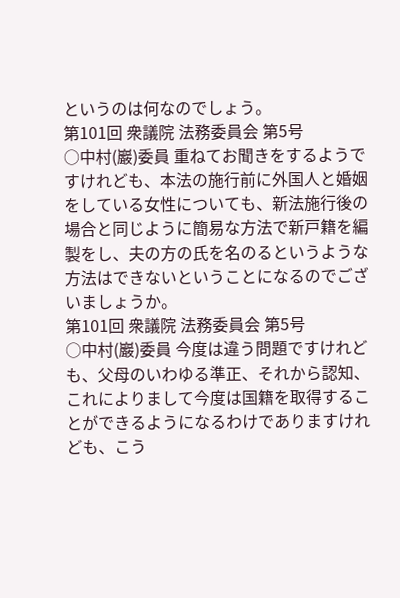というのは何なのでしょう。
第101回 衆議院 法務委員会 第5号
○中村(巖)委員 重ねてお聞きをするようですけれども、本法の施行前に外国人と婚姻をしている女性についても、新法施行後の場合と同じように簡易な方法で新戸籍を編製をし、夫の方の氏を名のるというような方法はできないということになるのでございましょうか。
第101回 衆議院 法務委員会 第5号
○中村(巖)委員 今度は違う問題ですけれども、父母のいわゆる準正、それから認知、これによりまして今度は国籍を取得することができるようになるわけでありますけれども、こう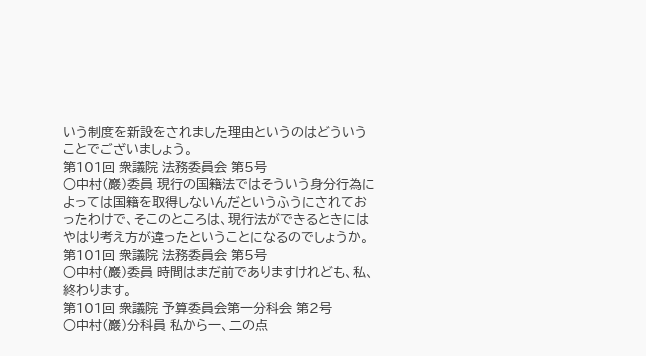いう制度を新設をされました理由というのはどういうことでございましょう。
第101回 衆議院 法務委員会 第5号
○中村(巖)委員 現行の国籍法ではそういう身分行為によっては国籍を取得しないんだというふうにされておったわけで、そこのところは、現行法ができるときにはやはり考え方が違ったということになるのでしょうか。
第101回 衆議院 法務委員会 第5号
○中村(巖)委員 時間はまだ前でありますけれども、私、終わります。
第101回 衆議院 予算委員会第一分科会 第2号
○中村(巖)分科員 私から一、二の点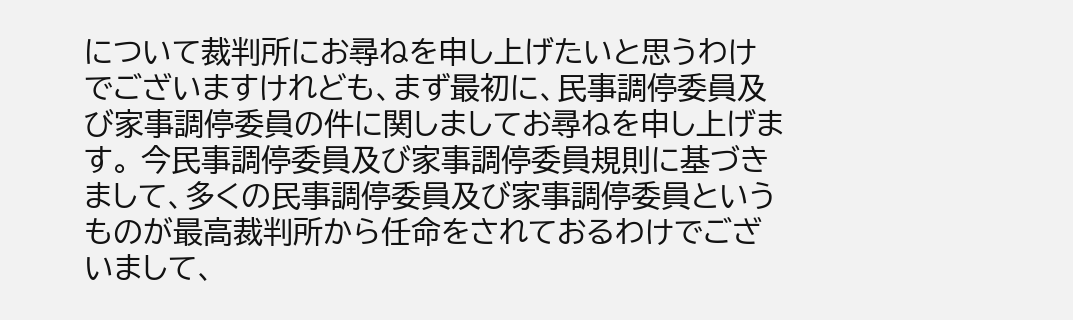について裁判所にお尋ねを申し上げたいと思うわけでございますけれども、まず最初に、民事調停委員及び家事調停委員の件に関しましてお尋ねを申し上げます。 今民事調停委員及び家事調停委員規則に基づきまして、多くの民事調停委員及び家事調停委員というものが最高裁判所から任命をされておるわけでございまして、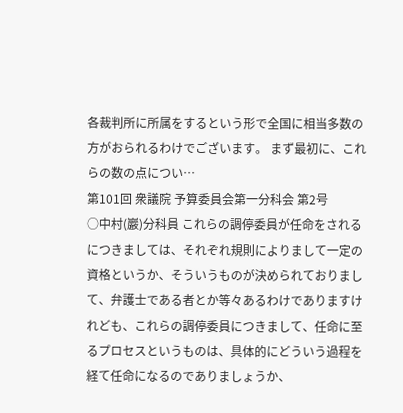各裁判所に所属をするという形で全国に相当多数の方がおられるわけでございます。 まず最初に、これらの数の点につい…
第101回 衆議院 予算委員会第一分科会 第2号
○中村(巖)分科員 これらの調停委員が任命をされるにつきましては、それぞれ規則によりまして一定の資格というか、そういうものが決められておりまして、弁護士である者とか等々あるわけでありますけれども、これらの調停委員につきまして、任命に至るプロセスというものは、具体的にどういう過程を経て任命になるのでありましょうか、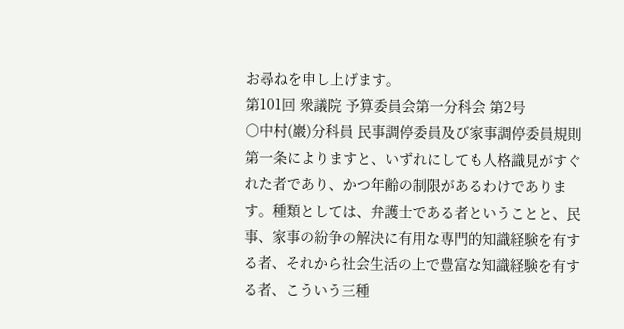お尋ねを申し上げます。
第101回 衆議院 予算委員会第一分科会 第2号
○中村(巖)分科員 民事調停委員及び家事調停委員規則第一条によりますと、いずれにしても人格識見がすぐれた者であり、かつ年齢の制限があるわけであります。種類としては、弁護士である者ということと、民事、家事の紛争の解決に有用な専門的知識経験を有する者、それから社会生活の上で豊富な知識経験を有する者、こういう三種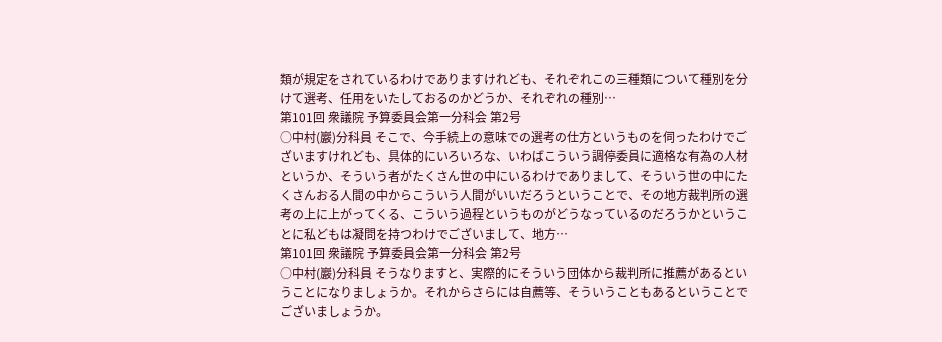類が規定をされているわけでありますけれども、それぞれこの三種類について種別を分けて選考、任用をいたしておるのかどうか、それぞれの種別…
第101回 衆議院 予算委員会第一分科会 第2号
○中村(巖)分科員 そこで、今手続上の意味での選考の仕方というものを伺ったわけでございますけれども、具体的にいろいろな、いわばこういう調停委員に適格な有為の人材というか、そういう者がたくさん世の中にいるわけでありまして、そういう世の中にたくさんおる人間の中からこういう人間がいいだろうということで、その地方裁判所の選考の上に上がってくる、こういう過程というものがどうなっているのだろうかということに私どもは凝問を持つわけでございまして、地方…
第101回 衆議院 予算委員会第一分科会 第2号
○中村(巖)分科員 そうなりますと、実際的にそういう団体から裁判所に推薦があるということになりましょうか。それからさらには自薦等、そういうこともあるということでございましょうか。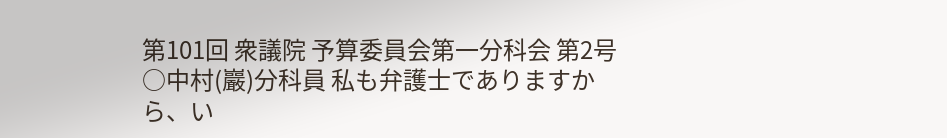第101回 衆議院 予算委員会第一分科会 第2号
○中村(巖)分科員 私も弁護士でありますから、い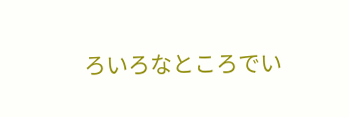ろいろなところでい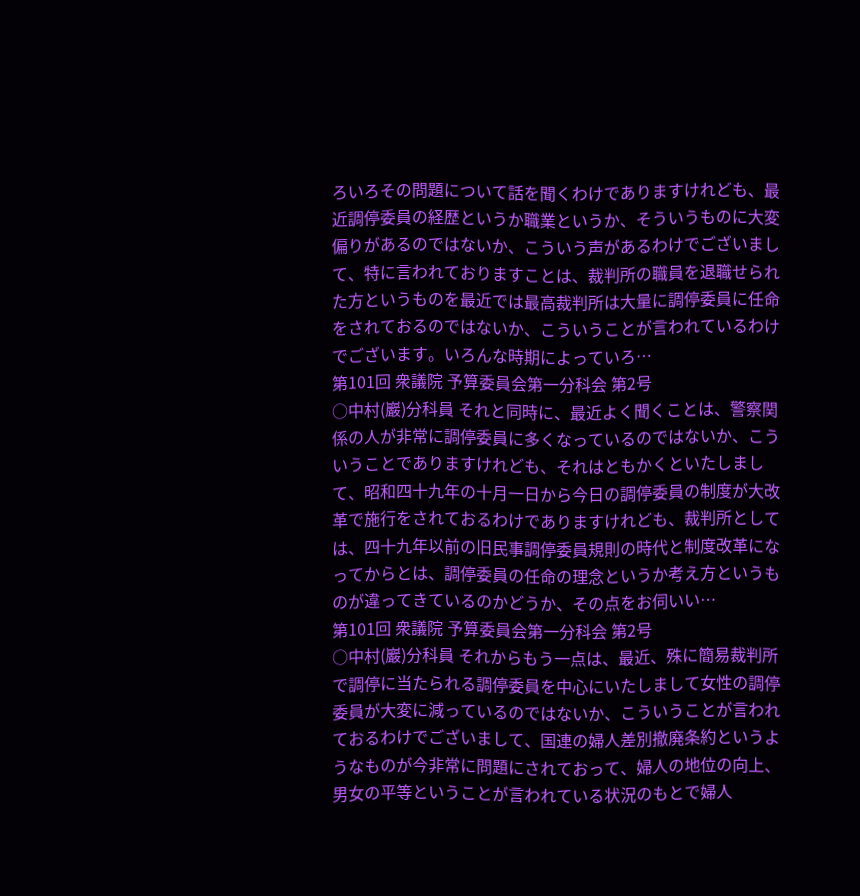ろいろその問題について話を聞くわけでありますけれども、最近調停委員の経歴というか職業というか、そういうものに大変偏りがあるのではないか、こういう声があるわけでございまして、特に言われておりますことは、裁判所の職員を退職せられた方というものを最近では最高裁判所は大量に調停委員に任命をされておるのではないか、こういうことが言われているわけでございます。いろんな時期によっていろ…
第101回 衆議院 予算委員会第一分科会 第2号
○中村(巖)分科員 それと同時に、最近よく聞くことは、警察関係の人が非常に調停委員に多くなっているのではないか、こういうことでありますけれども、それはともかくといたしまして、昭和四十九年の十月一日から今日の調停委員の制度が大改革で施行をされておるわけでありますけれども、裁判所としては、四十九年以前の旧民事調停委員規則の時代と制度改革になってからとは、調停委員の任命の理念というか考え方というものが違ってきているのかどうか、その点をお伺いい…
第101回 衆議院 予算委員会第一分科会 第2号
○中村(巖)分科員 それからもう一点は、最近、殊に簡易裁判所で調停に当たられる調停委員を中心にいたしまして女性の調停委員が大変に減っているのではないか、こういうことが言われておるわけでございまして、国連の婦人差別撤廃条約というようなものが今非常に問題にされておって、婦人の地位の向上、男女の平等ということが言われている状況のもとで婦人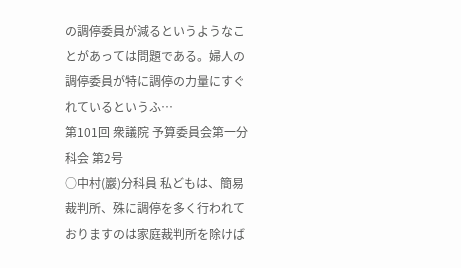の調停委員が減るというようなことがあっては問題である。婦人の調停委員が特に調停の力量にすぐれているというふ…
第101回 衆議院 予算委員会第一分科会 第2号
○中村(巖)分科員 私どもは、簡易裁判所、殊に調停を多く行われておりますのは家庭裁判所を除けば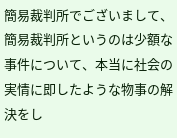簡易裁判所でございまして、簡易裁判所というのは少額な事件について、本当に社会の実情に即したような物事の解決をし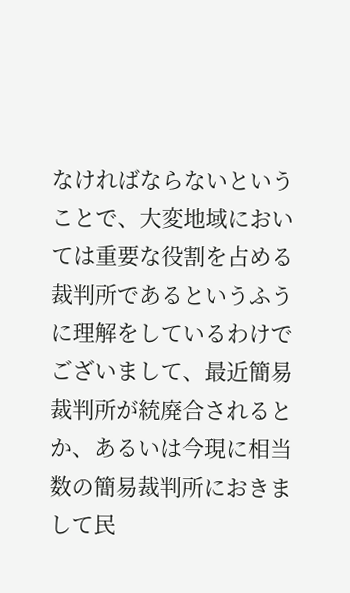なければならないということで、大変地域においては重要な役割を占める裁判所であるというふうに理解をしているわけでございまして、最近簡易裁判所が統廃合されるとか、あるいは今現に相当数の簡易裁判所におきまして民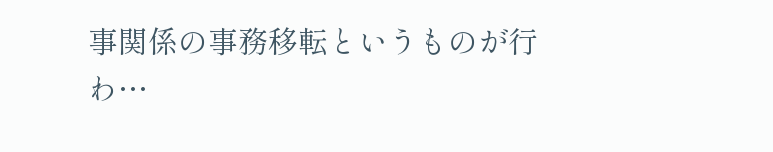事関係の事務移転というものが行わ…